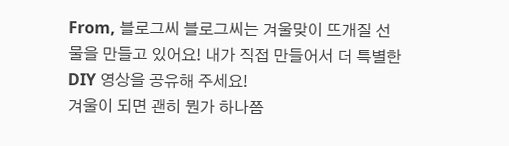From, 블로그씨 블로그씨는 겨울맞이 뜨개질 선물을 만들고 있어요! 내가 직접 만들어서 더 특별한 DIY 영상을 공유해 주세요!
겨울이 되면 괜히 뭔가 하나쯤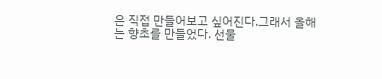은 직접 만들어보고 싶어진다.그래서 올해는 향초를 만들었다. 선물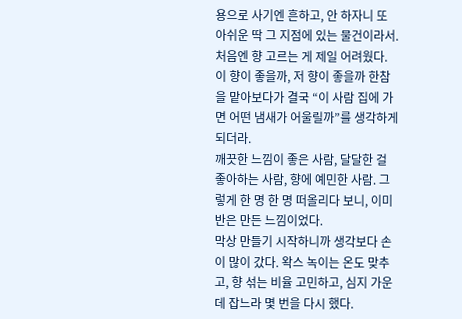용으로 사기엔 흔하고, 안 하자니 또 아쉬운 딱 그 지점에 있는 물건이라서.
처음엔 향 고르는 게 제일 어려웠다. 이 향이 좋을까, 저 향이 좋을까 한참을 맡아보다가 결국 “이 사람 집에 가면 어떤 냄새가 어울릴까”를 생각하게 되더라.
깨끗한 느낌이 좋은 사람, 달달한 걸 좋아하는 사람, 향에 예민한 사람. 그렇게 한 명 한 명 떠올리다 보니, 이미 반은 만든 느낌이었다.
막상 만들기 시작하니까 생각보다 손이 많이 갔다. 왁스 녹이는 온도 맞추고, 향 섞는 비율 고민하고, 심지 가운데 잡느라 몇 번을 다시 했다.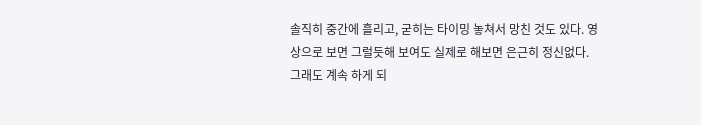솔직히 중간에 흘리고, 굳히는 타이밍 놓쳐서 망친 것도 있다. 영상으로 보면 그럴듯해 보여도 실제로 해보면 은근히 정신없다.
그래도 계속 하게 되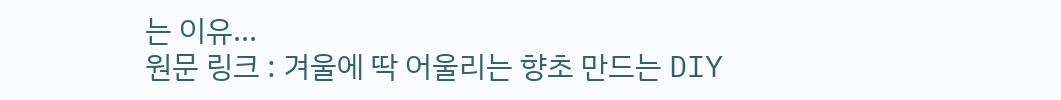는 이유...
원문 링크 : 겨울에 딱 어울리는 향초 만드는 DIY